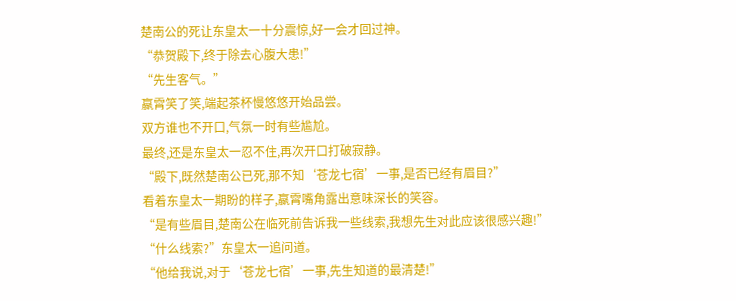楚南公的死让东皇太一十分震惊,好一会才回过神。
“恭贺殿下,终于除去心腹大患!”
“先生客气。”
嬴霄笑了笑,端起茶杯慢悠悠开始品尝。
双方谁也不开口,气氛一时有些尴尬。
最终,还是东皇太一忍不住,再次开口打破寂静。
“殿下,既然楚南公已死,那不知‘苍龙七宿’一事,是否已经有眉目?”
看着东皇太一期盼的样子,嬴霄嘴角露出意味深长的笑容。
“是有些眉目,楚南公在临死前告诉我一些线索,我想先生对此应该很感兴趣!”
“什么线索?”东皇太一追问道。
“他给我说,对于‘苍龙七宿’一事,先生知道的最清楚!”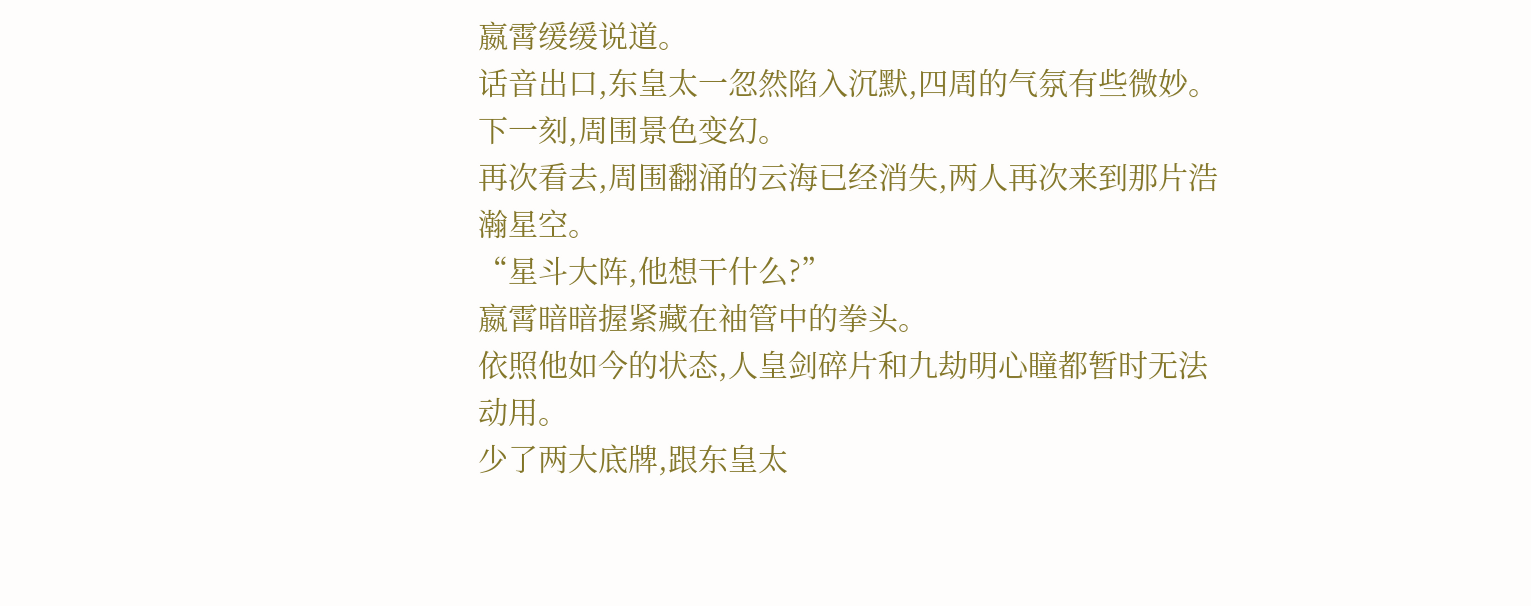嬴霄缓缓说道。
话音出口,东皇太一忽然陷入沉默,四周的气氛有些微妙。
下一刻,周围景色变幻。
再次看去,周围翻涌的云海已经消失,两人再次来到那片浩瀚星空。
“星斗大阵,他想干什么?”
嬴霄暗暗握紧藏在袖管中的拳头。
依照他如今的状态,人皇剑碎片和九劫明心瞳都暂时无法动用。
少了两大底牌,跟东皇太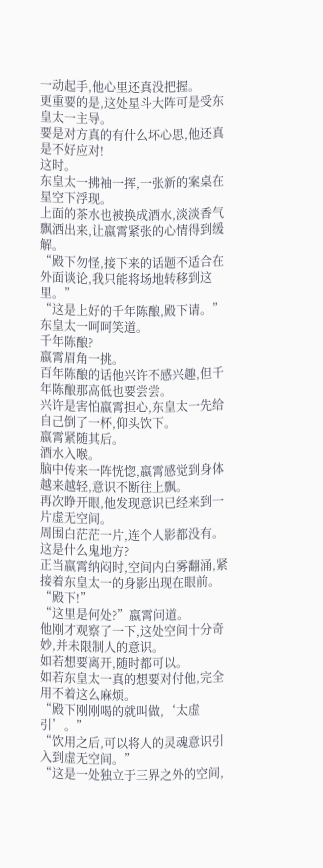一动起手,他心里还真没把握。
更重要的是,这处星斗大阵可是受东皇太一主导。
要是对方真的有什么坏心思,他还真是不好应对!
这时。
东皇太一拂袖一挥,一张新的案桌在星空下浮现。
上面的茶水也被换成酒水,淡淡香气飘洒出来,让嬴霄紧张的心情得到缓解。
“殿下勿怪,接下来的话题不适合在外面谈论,我只能将场地转移到这里。”
“这是上好的千年陈酿,殿下请。”
东皇太一呵呵笑道。
千年陈酿?
嬴霄眉角一挑。
百年陈酿的话他兴许不感兴趣,但千年陈酿那高低也要尝尝。
兴许是害怕嬴霄担心,东皇太一先给自己倒了一杯,仰头饮下。
嬴霄紧随其后。
酒水入喉。
脑中传来一阵恍惚,嬴霄感觉到身体越来越轻,意识不断往上飘。
再次睁开眼,他发现意识已经来到一片虚无空间。
周围白茫茫一片,连个人影都没有。
这是什么鬼地方?
正当嬴霄纳闷时,空间内白雾翻涌,紧接着东皇太一的身影出现在眼前。
“殿下!”
“这里是何处?”嬴霄问道。
他刚才观察了一下,这处空间十分奇妙,并未限制人的意识。
如若想要离开,随时都可以。
如若东皇太一真的想要对付他,完全用不着这么麻烦。
“殿下刚刚喝的就叫做,‘太虚引’。”
“饮用之后,可以将人的灵魂意识引入到虚无空间。”
“这是一处独立于三界之外的空间,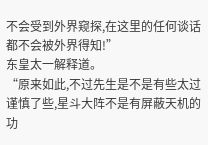不会受到外界窥探,在这里的任何谈话都不会被外界得知!”
东皇太一解释道。
“原来如此,不过先生是不是有些太过谨慎了些,星斗大阵不是有屏蔽天机的功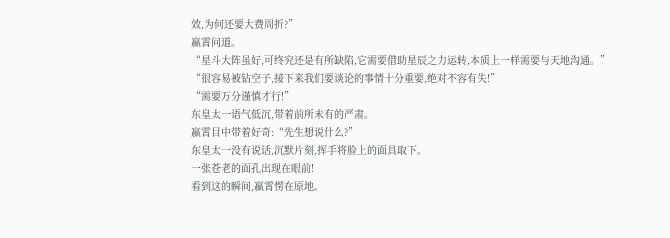效,为何还要大费周折?”
嬴霄问道。
“星斗大阵虽好,可终究还是有所缺陷,它需要借助星辰之力运转,本质上一样需要与天地沟通。”
“很容易被钻空子,接下来我们要谈论的事情十分重要,绝对不容有失!”
“需要万分谨慎才行!”
东皇太一语气低沉,带着前所未有的严肃。
嬴霄目中带着好奇:“先生想说什么?”
东皇太一没有说话,沉默片刻,挥手将脸上的面具取下。
一张苍老的面孔出现在眼前!
看到这的瞬间,嬴霄愣在原地。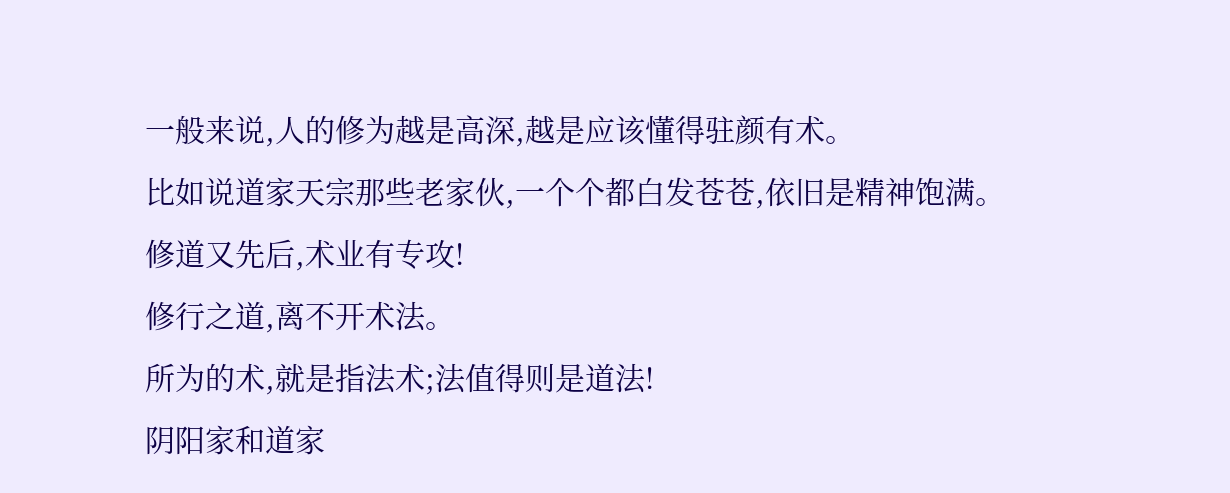一般来说,人的修为越是高深,越是应该懂得驻颜有术。
比如说道家天宗那些老家伙,一个个都白发苍苍,依旧是精神饱满。
修道又先后,术业有专攻!
修行之道,离不开术法。
所为的术,就是指法术;法值得则是道法!
阴阳家和道家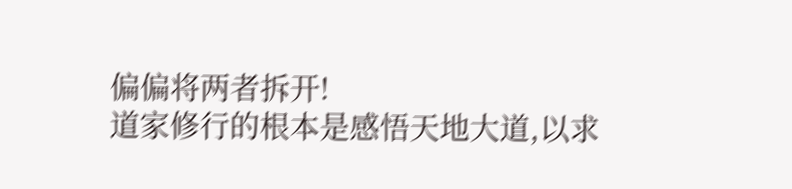偏偏将两者拆开!
道家修行的根本是感悟天地大道,以求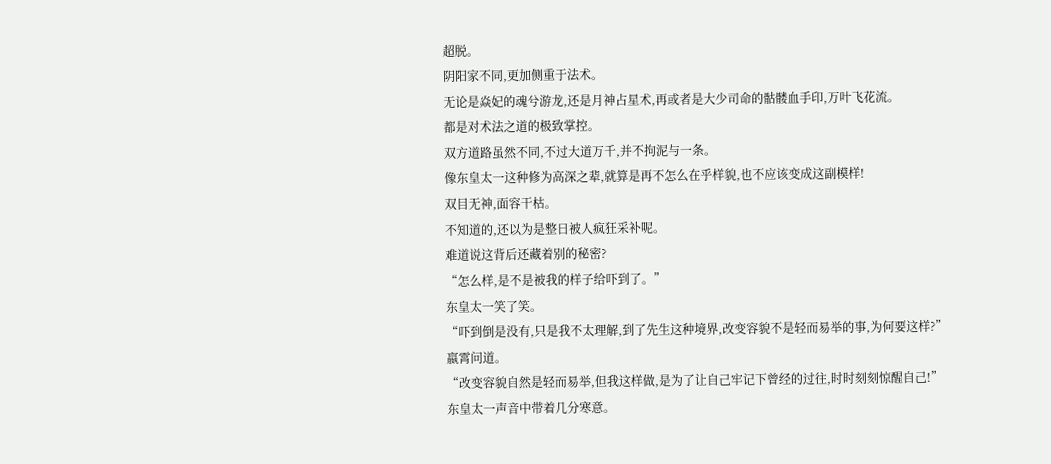超脱。
阴阳家不同,更加侧重于法术。
无论是焱妃的魂兮游龙,还是月神占星术,再或者是大少司命的骷髅血手印,万叶飞花流。
都是对术法之道的极致掌控。
双方道路虽然不同,不过大道万千,并不拘泥与一条。
像东皇太一这种修为高深之辈,就算是再不怎么在乎样貌,也不应该变成这副模样!
双目无神,面容干枯。
不知道的,还以为是整日被人疯狂采补呢。
难道说这背后还藏着别的秘密?
“怎么样,是不是被我的样子给吓到了。”
东皇太一笑了笑。
“吓到倒是没有,只是我不太理解,到了先生这种境界,改变容貌不是轻而易举的事,为何要这样?”
嬴霄问道。
“改变容貌自然是轻而易举,但我这样做,是为了让自己牢记下曾经的过往,时时刻刻惊醒自己!”
东皇太一声音中带着几分寒意。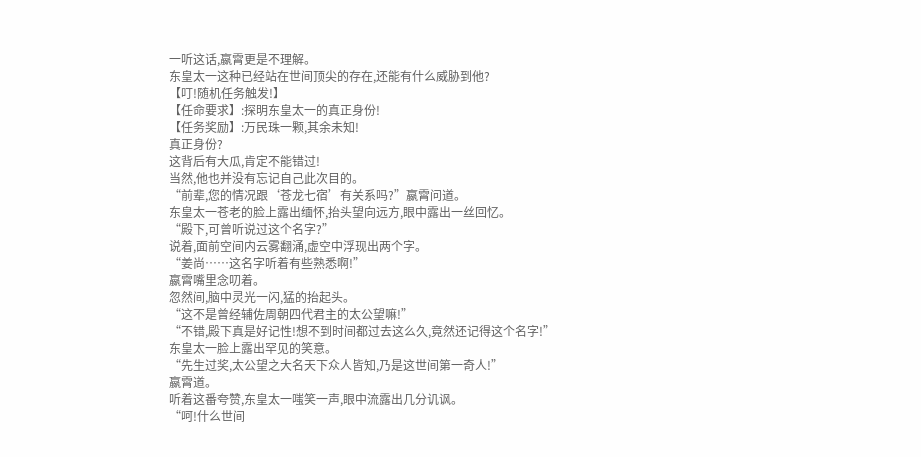一听这话,嬴霄更是不理解。
东皇太一这种已经站在世间顶尖的存在,还能有什么威胁到他?
【叮!随机任务触发!】
【任命要求】:探明东皇太一的真正身份!
【任务奖励】:万民珠一颗,其余未知!
真正身份?
这背后有大瓜,肯定不能错过!
当然,他也并没有忘记自己此次目的。
“前辈,您的情况跟‘苍龙七宿’有关系吗?”嬴霄问道。
东皇太一苍老的脸上露出缅怀,抬头望向远方,眼中露出一丝回忆。
“殿下,可曾听说过这个名字?”
说着,面前空间内云雾翻涌,虚空中浮现出两个字。
“姜尚……这名字听着有些熟悉啊!”
嬴霄嘴里念叨着。
忽然间,脑中灵光一闪,猛的抬起头。
“这不是曾经辅佐周朝四代君主的太公望嘛!”
“不错,殿下真是好记性!想不到时间都过去这么久,竟然还记得这个名字!”
东皇太一脸上露出罕见的笑意。
“先生过奖,太公望之大名天下众人皆知,乃是这世间第一奇人!”
嬴霄道。
听着这番夸赞,东皇太一嗤笑一声,眼中流露出几分讥讽。
“呵!什么世间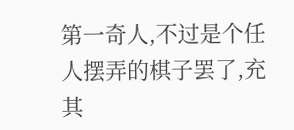第一奇人,不过是个任人摆弄的棋子罢了,充其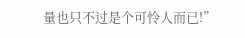量也只不过是个可怜人而已!”